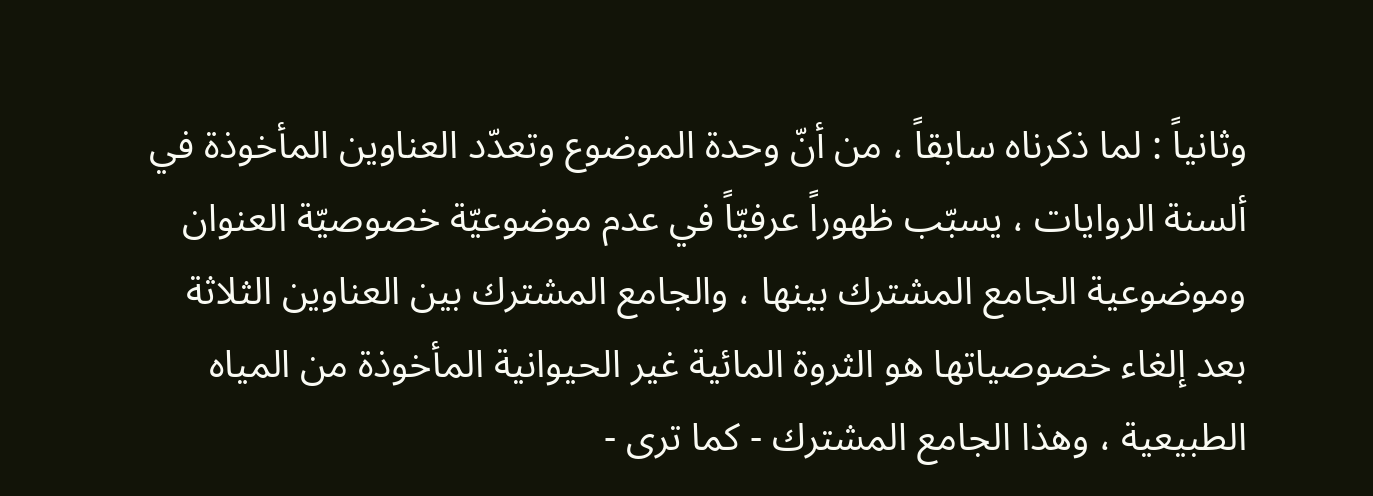وثانياً : لما ذكرناه سابقاً ، من أنّ وحدة الموضوع وتعدّد العناوين المأخوذة في ألسنة الروايات ، يسبّب ظهوراً عرفيّاً في عدم موضوعيّة خصوصيّة العنوان وموضوعية الجامع المشترك بينها ، والجامع المشترك بين العناوين الثلاثة بعد إلغاء خصوصياتها هو الثروة المائية غير الحيوانية المأخوذة من المياه الطبيعية ، وهذا الجامع المشترك - كما ترى -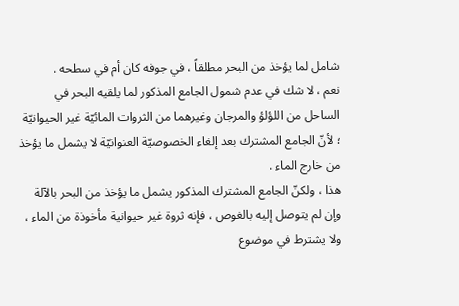شامل لما يؤخذ من البحر مطلقاً ، في جوفه كان أم في سطحه .
نعم ، لا شك في عدم شمول الجامع المذكور لما يلقيه البحر في الساحل من اللؤلؤ والمرجان وغيرهما من الثروات المائيّة غير الحيوانيّة ؛ لأنّ الجامع المشترك بعد إلغاء الخصوصيّة العنوانيّة لا يشمل ما يؤخذ من خارج الماء .
هذا ، ولكنّ الجامع المشترك المذكور يشمل ما يؤخذ من البحر بالآلة وإن لم يتوصل إليه بالغوص ، فإنه ثروة غير حيوانية مأخوذة من الماء ، ولا يشترط في موضوع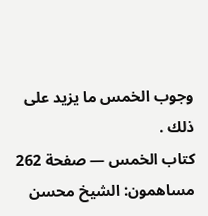وجوب الخمس ما يزيد على ذلك .
كتاب الخمس — صفحة 262
مساهمون: الشيخ محسن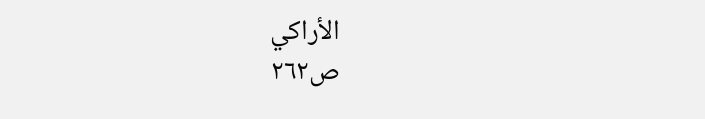الأراكي
ص٢٦٢